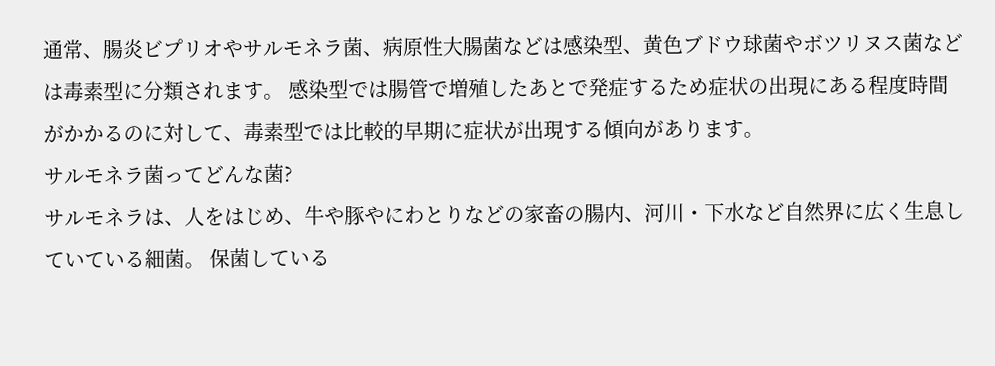通常、腸炎ビプリオやサルモネラ菌、病原性大腸菌などは感染型、黄色ブドウ球菌やボツリヌス菌などは毒素型に分類されます。 感染型では腸管で増殖したあとで発症するため症状の出現にある程度時間がかかるのに対して、毒素型では比較的早期に症状が出現する傾向があります。
サルモネラ菌ってどんな菌?
サルモネラは、人をはじめ、牛や豚やにわとりなどの家畜の腸内、河川・下水など自然界に広く生息していている細菌。 保菌している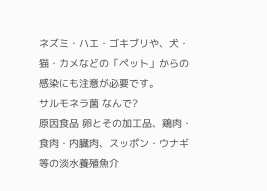ネズミ・ハエ・ゴキブリや、犬・猫・カメなどの「ペット」からの感染にも注意が必要です。
サルモネラ菌 なんで?
原因食品 卵とその加工品、鶏肉・食肉・内臓肉、スッポン・ウナギ等の淡水養殖魚介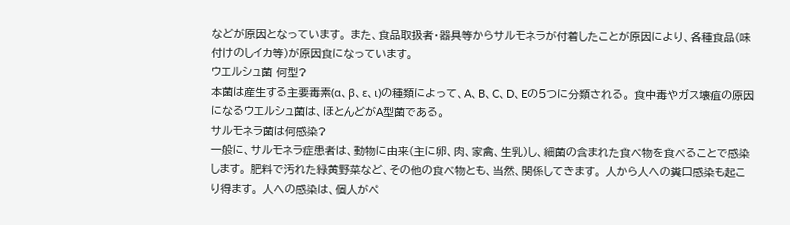などが原因となっています。 また、食品取扱者・器具等からサルモネラが付着したことが原因により、各種食品(味付けのしイカ等)が原因食になっています。
ウエルシュ菌 何型?
本菌は産生する主要毒素(α、β、ε、ι)の種類によって、A、B、C、D、Eの5つに分類される。 食中毒やガス壊疽の原因になるウエルシュ菌は、ほとんどがA型菌である。
サルモネラ菌は何感染?
一般に、サルモネラ症患者は、動物に由来(主に卵、肉、家禽、生乳)し、細菌の含まれた食べ物を食べることで感染します。 肥料で汚れた緑黄野菜など、その他の食べ物とも、当然、関係してきます。 人から人への糞口感染も起こり得ます。 人への感染は、個人がペ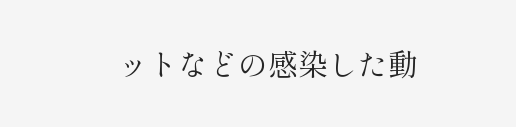ットなどの感染した動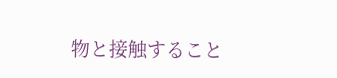物と接触すること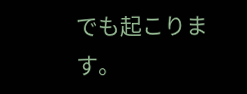でも起こります。